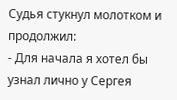Судья стукнул молотком и продолжил:
- Для начала я хотел бы узнал лично у Сергея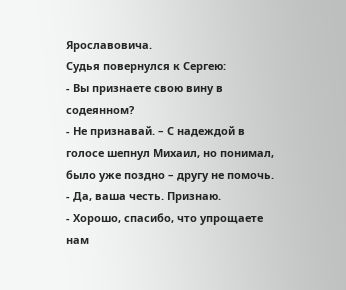Ярославовича.
Судья повернулся к Сергею:
- Вы признаете свою вину в содеянном?
- Не признавай. – С надеждой в голосе шепнул Михаил, но понимал, было уже поздно – другу не помочь.
- Да, ваша честь. Признаю.
- Хорошо, спасибо, что упрощаете нам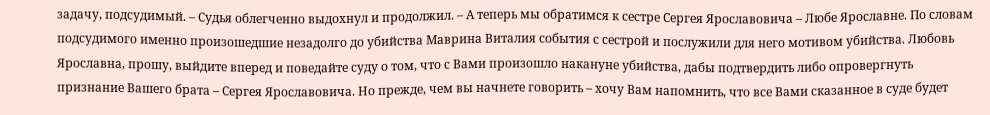задачу, подсудимый. – Судья облегченно выдохнул и продолжил. – А теперь мы обратимся к сестре Сергея Ярославовича – Любе Ярославне. По словам подсудимого именно произошедшие незадолго до убийства Маврина Виталия события с сестрой и послужили для него мотивом убийства. Любовь Ярославна, прошу, выйдите вперед и поведайте суду о том, что с Вами произошло накануне убийства, дабы подтвердить либо опровергнуть признание Вашего брата – Сергея Ярославовича. Но прежде, чем вы начнете говорить – хочу Вам напомнить, что все Вами сказанное в суде будет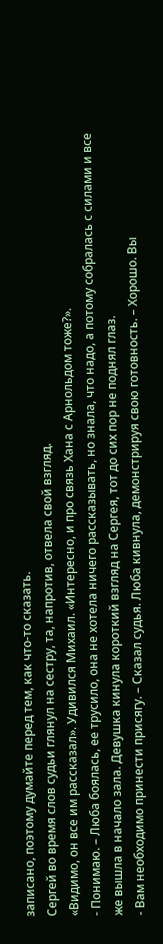записано, поэтому думайте перед тем, как что-то сказать.
Сергей во время слов судьи глянул на сестру, та, напротив, отвела свой взгляд.
«Видимо, он все им рассказал». Удивился Михаил. «Интересно, и про связь Хана с Арнольдом тоже?».
- Понимаю. – Люба боялась, ее трусило, она не хотела ничего рассказывать, но знала, что надо, а потому собралась с силами и все же вышла в начало зала. Девушка кинула короткий взгляд на Сергея, тот до сих пор не поднял глаз.
- Вам необходимо принести присягу. – Сказал судья. Люба кивнула, демонстрируя свою готовность. – Хорошо. Вы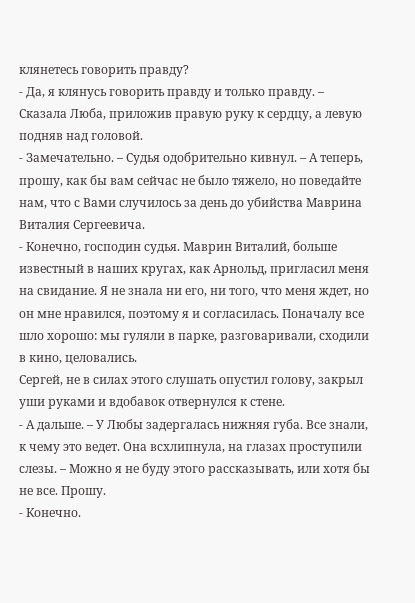клянетесь говорить правду?
- Да, я клянусь говорить правду и только правду. – Сказала Люба, приложив правую руку к сердцу, а левую подняв над головой.
- Замечательно. – Судья одобрительно кивнул. – А теперь, прошу, как бы вам сейчас не было тяжело, но поведайте нам, что с Вами случилось за день до убийства Маврина Виталия Сергеевича.
- Конечно, господин судья. Маврин Виталий, больше известный в наших кругах, как Арнольд, пригласил меня на свидание. Я не знала ни его, ни того, что меня ждет, но он мне нравился, поэтому я и согласилась. Поначалу все шло хорошо: мы гуляли в парке, разговаривали, сходили в кино, целовались.
Сергей, не в силах этого слушать опустил голову, закрыл уши руками и вдобавок отвернулся к стене.
- А дальше. – У Любы задергалась нижняя губа. Все знали, к чему это ведет. Она всхлипнула, на глазах проступили слезы. – Можно я не буду этого рассказывать, или хотя бы не все. Прошу.
- Конечно.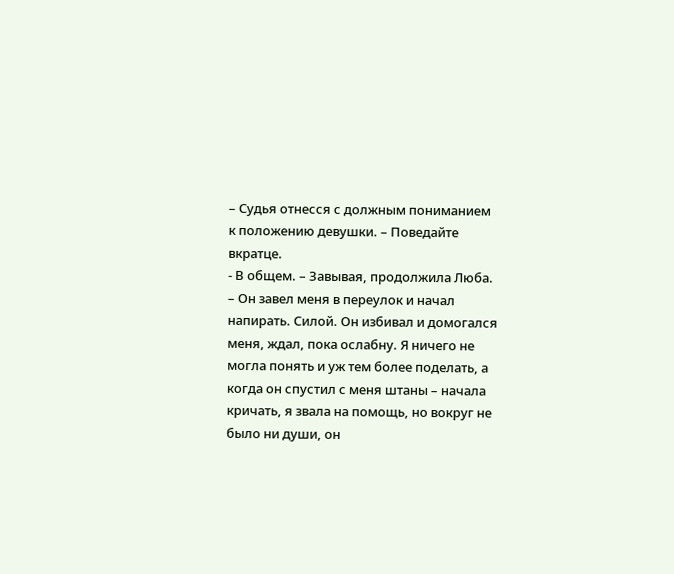– Судья отнесся с должным пониманием к положению девушки. – Поведайте вкратце.
- В общем. – Завывая, продолжила Люба. – Он завел меня в переулок и начал напирать. Силой. Он избивал и домогался меня, ждал, пока ослабну. Я ничего не могла понять и уж тем более поделать, а когда он спустил с меня штаны – начала кричать, я звала на помощь, но вокруг не было ни души, он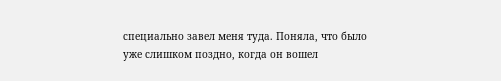специально завел меня туда. Поняла, что было уже слишком поздно, когда он вошел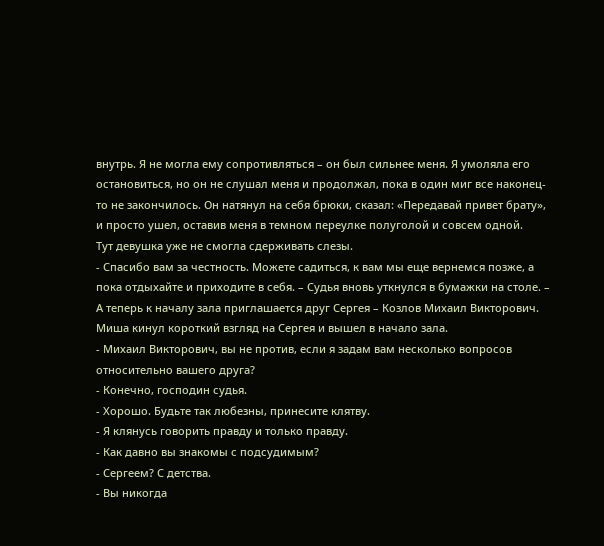внутрь. Я не могла ему сопротивляться – он был сильнее меня. Я умоляла его остановиться, но он не слушал меня и продолжал, пока в один миг все наконец-то не закончилось. Он натянул на себя брюки, сказал: «Передавай привет брату», и просто ушел, оставив меня в темном переулке полуголой и совсем одной.
Тут девушка уже не смогла сдерживать слезы.
- Спасибо вам за честность. Можете садиться, к вам мы еще вернемся позже, а пока отдыхайте и приходите в себя. – Судья вновь уткнулся в бумажки на столе. – А теперь к началу зала приглашается друг Сергея – Козлов Михаил Викторович.
Миша кинул короткий взгляд на Сергея и вышел в начало зала.
- Михаил Викторович, вы не против, если я задам вам несколько вопросов относительно вашего друга?
- Конечно, господин судья.
- Хорошо. Будьте так любезны, принесите клятву.
- Я клянусь говорить правду и только правду.
- Как давно вы знакомы с подсудимым?
- Сергеем? С детства.
- Вы никогда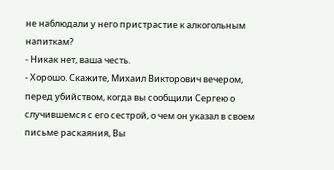не наблюдали у него пристрастие к алкогольным напиткам?
- Никак нет, ваша честь.
- Хорошо. Скажите, Михаил Викторович вечером, перед убийством, когда вы сообщили Сергею о случившемся с его сестрой, о чем он указал в своем письме раскаяния, Вы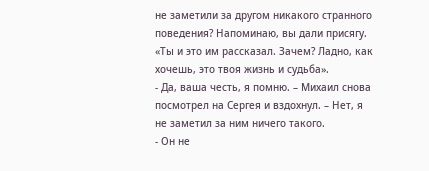не заметили за другом никакого странного поведения? Напоминаю, вы дали присягу.
«Ты и это им рассказал. Зачем? Ладно, как хочешь, это твоя жизнь и судьба».
- Да, ваша честь, я помню. – Михаил снова посмотрел на Сергея и вздохнул. – Нет, я не заметил за ним ничего такого.
- Он не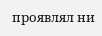проявлял ни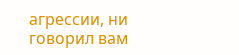агрессии, ни говорил вам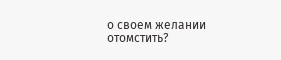о своем желании отомстить?